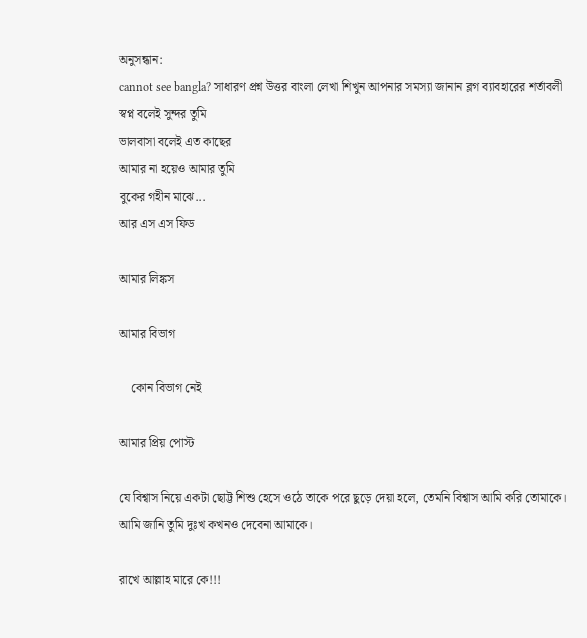অনুসন্ধান:
cannot see bangla? সাধারণ প্রশ্ন উত্তর বাংলা লেখা শিখুন আপনার সমস্যা জানান ব্লগ ব্যাবহারের শর্তাবলী
স্বপ্ন বলেই সুন্দর তুমি
ভালবাসা বলেই এত কাছের
আমার না হয়েও আমার তুমি
বুকের গহীন মাঝে...
আর এস এস ফিড

আমার লিঙ্কস

আমার বিভাগ

    কোন বিভাগ নেই

আমার প্রিয় পোস্ট

যে বিশ্বাস নিয়ে একটা ছোট্ট শিশু হেসে ওঠে তাকে পরে ছুড়ে দেয়া হলে, তেমনি বিশ্বাস আমি করি তোমাকে। আমি জানি তুমি দুঃখ কখনও দেবেনা আমাকে।

রাখে আল্লাহ মারে কে!!!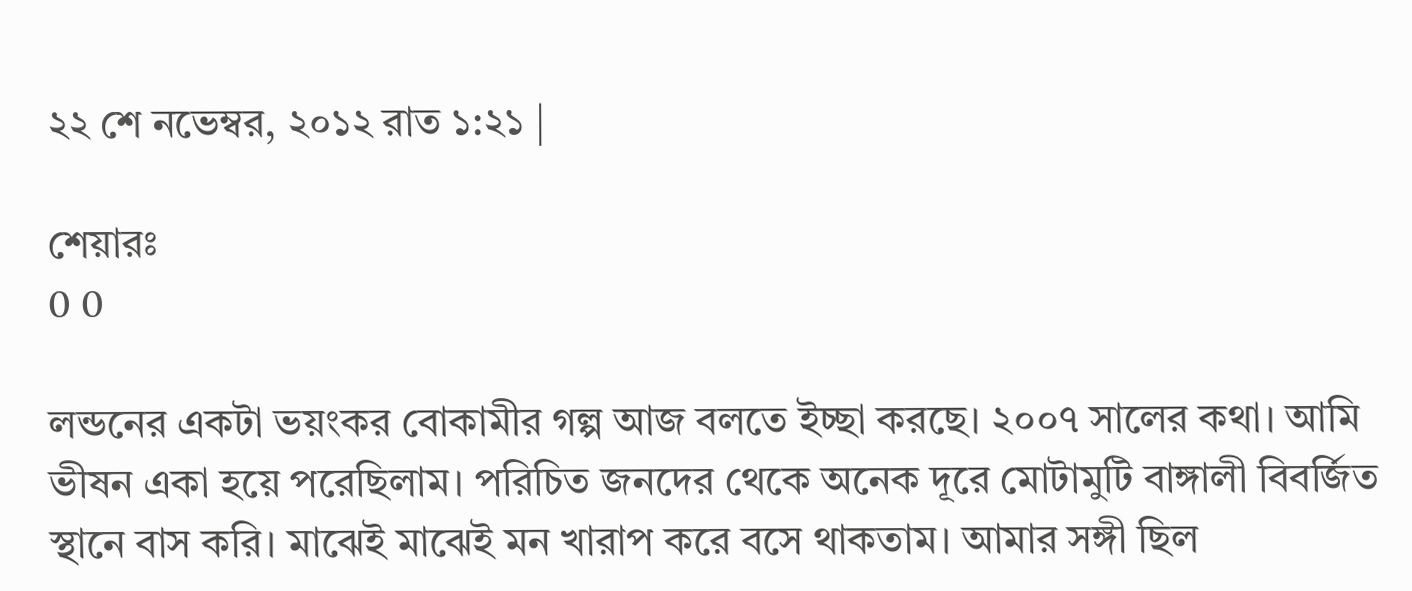২২ শে নভেম্বর, ২০১২ রাত ১:২১ |

শেয়ারঃ
0 0

লন্ডনের একটা ভয়ংকর বোকামীর গল্প আজ বলতে ইচ্ছা করছে। ২০০৭ সালের কথা। আমি ভীষন একা হয়ে পরেছিলাম। পরিচিত জনদের থেকে অনেক দূরে মোটামুটি বাঙ্গালী বিবর্জিত স্থানে বাস করি। মাঝেই মাঝেই মন খারাপ করে বসে থাকতাম। আমার সঙ্গী ছিল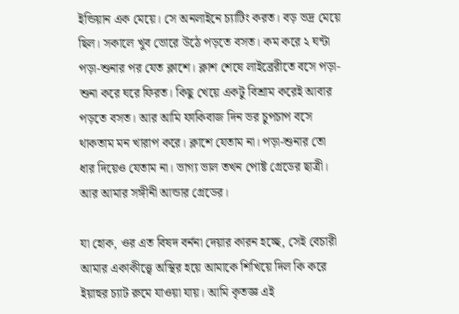ইন্ডিয়ান এক মেয়ে। সে অনলাইনে চ্যাটিং করত। বড় ভদ্র মেয়ে ছিল। সকালে খুব ভোরে উঠে পড়তে বসত। কম করে ২ ঘন্টা পড়া-শুনার পর যেত ক্লাশে। ক্লাশ শেষে লাইব্রেরীতে বসে পড়া-শুনা করে ঘরে ফিরত। কিছু খেয়ে একটু বিশ্রাম করেই আবার পড়তে বসত। আর আমি ফাকিবাজ দিন ভর চুপচাপ বসে থাকতাম মন খারাপ করে। ক্লাশে যেতাম না। পড়া-শুনার তো ধার দিয়েও যেতাম না। ভাগ্য ভাল তখন পোষ্ট গ্রেডের ছাত্রী। আর আমার সঙ্গীনী আন্ডার গ্রেডের।

যা হোক, ওর এত বিষদ বর্ননা দেয়ার কারন হচ্ছে, সেই বেচারী আমার একাকীত্ত্বে অস্থির হয়ে আমাকে শিখিয়ে দিল কি করে ইয়াহুর চ্যাট রুমে যাওয়া যায়। আমি কৃতজ্ঞ এই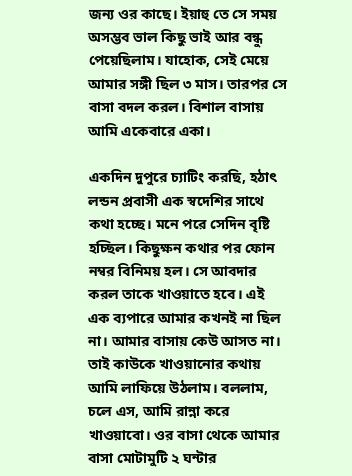জন্য ওর কাছে। ইয়াহু তে সে সময় অসম্ভব ভাল কিছু ভাই আর বন্ধু পেয়েছিলাম। যাহোক, সেই মেয়ে আমার সঙ্গী ছিল ৩ মাস। তারপর সে বাসা বদল করল। বিশাল বাসায় আমি একেবারে একা।

একদিন দুপুরে চ্যাটিং করছি, হঠাৎ লন্ডন প্রবাসী এক স্বদেশির সাথে কথা হচ্ছে। মনে পরে সেদিন বৃষ্টি হচ্ছিল। কিছুক্ষন কথার পর ফোন নম্বর বিনিময় হল। সে আবদার করল তাকে খাওয়াতে হবে। এই এক ব্যপারে আমার কখনই না ছিল না। আমার বাসায় কেউ আসত না। তাই কাউকে খাওয়ানোর কথায় আমি লাফিয়ে উঠলাম। বললাম, চলে এস, আমি রান্না করে খাওয়াবো। ওর বাসা থেকে আমার বাসা মোটামুটি ২ ঘন্টার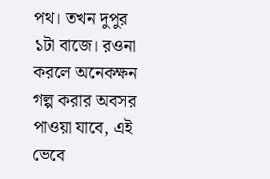পথ। তখন দুপুর ১টা বাজে। রওনা করলে অনেকক্ষন গল্প করার অবসর পাওয়া যাবে, এই ভেবে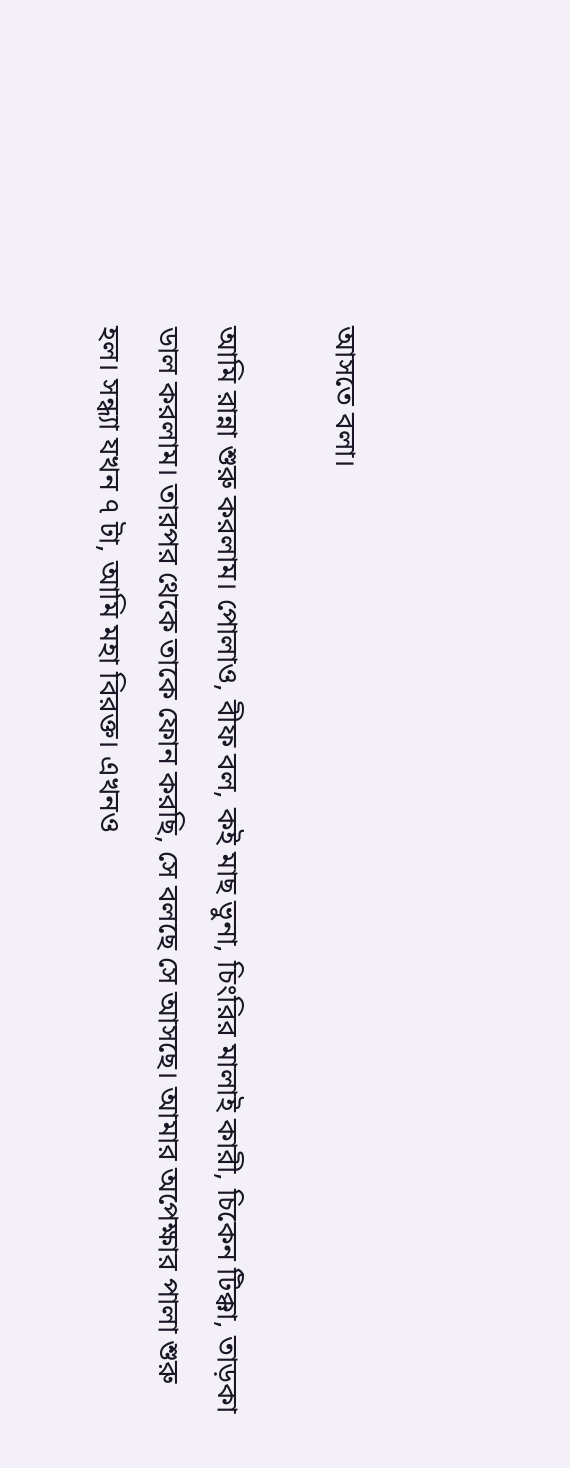আসতে বলা।

আমি রান্না শুরু করলাম। পোলাও, বীফ বল, কই মাছ ভুনা, চিংরির মালাই কারী, চিকেন টিক্কা, তাড়কা ডাল করলাম। তারপর থেকে তাকে ফোন করছি, সে বলছে সে আসছে। আমার অপেক্ষার পালা শুরু হল। সন্ধ্যা যখন ৭ টা, আমি মহা বিরক্ত। এখনও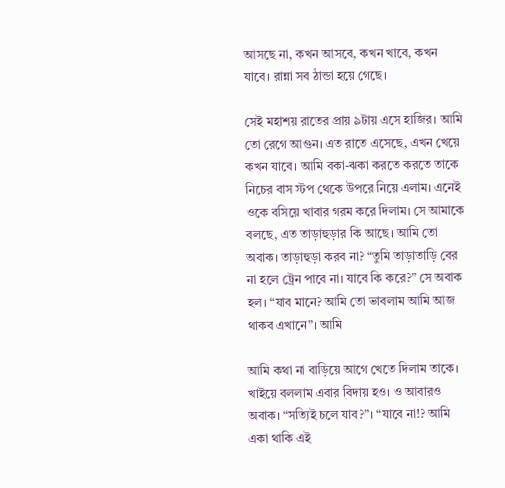আসছে না, কখন আসবে, কখন খাবে, কখন যাবে। রান্না সব ঠান্ডা হয়ে গেছে।

সেই মহাশয় রাতের প্রায় ৯টায় এসে হাজির। আমি তো রেগে আগুন। এত রাতে এসেছে, এখন খেয়ে কখন যাবে। আমি বকা-ঝকা করতে করতে তাকে নিচের বাস স্টপ থেকে উপরে নিয়ে এলাম। এনেই ওকে বসিয়ে খাবার গরম করে দিলাম। সে আমাকে বলছে, এত তাড়াহুড়ার কি আছে। আমি তো অবাক। তাড়াহুড়া করব না? “তুমি তাড়াতাড়ি বের না হলে ট্রেন পাবে না। যাবে কি করে?” সে অবাক হল। “যাব মানে? আমি তো ভাবলাম আমি আজ থাকব এখানে”। আমি

আমি কথা না বাড়িয়ে আগে খেতে দিলাম তাকে। খাইয়ে বললাম এবার বিদায় হও। ও আবারও অবাক। “সত্যিই চলে যাব?”। “যাবে না!? আমি একা থাকি এই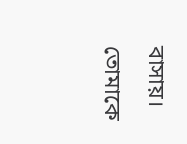বাসায়। তোমাকে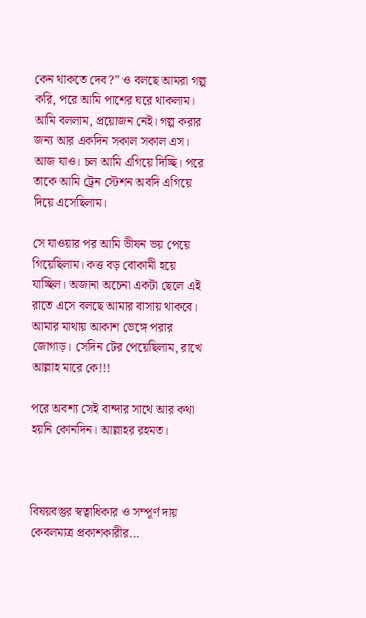কেন থাকতে দেব?” ও বলছে আমরা গল্প করি, পরে আমি পাশের ঘরে থাকলাম। আমি বললাম, প্রয়োজন নেই। গল্প করার জন্য আর একদিন সকাল সকাল এস। আজ যাও। চল আমি এগিয়ে দিচ্ছি। পরে তাকে আমি ট্রেন স্টেশন অবদি এগিয়ে দিয়ে এসেছিলাম।

সে যাওয়ার পর আমি ভীষন ভয় পেয়ে গিয়েছিলাম। কত্ত বড় বোকামী হয়ে যাচ্ছিল। অজানা অচেনা একটা ছেলে এই রাতে এসে বলছে আমার বাসায় থাকবে। আমার মাথায় আকাশ ভেঙ্গে পরার জোগাড়। সেদিন টের পেয়েছিলাম, রাখে আল্লাহ মারে কে!!!

পরে অবশ্য সেই বান্দার সাথে আর কথা হয়নি কোনদিন। আল্লাহর রহমত।



বিষয়বস্তুর স্বত্বাধিকার ও সম্পূর্ণ দায় কেবলমাত্র প্রকাশকারীর...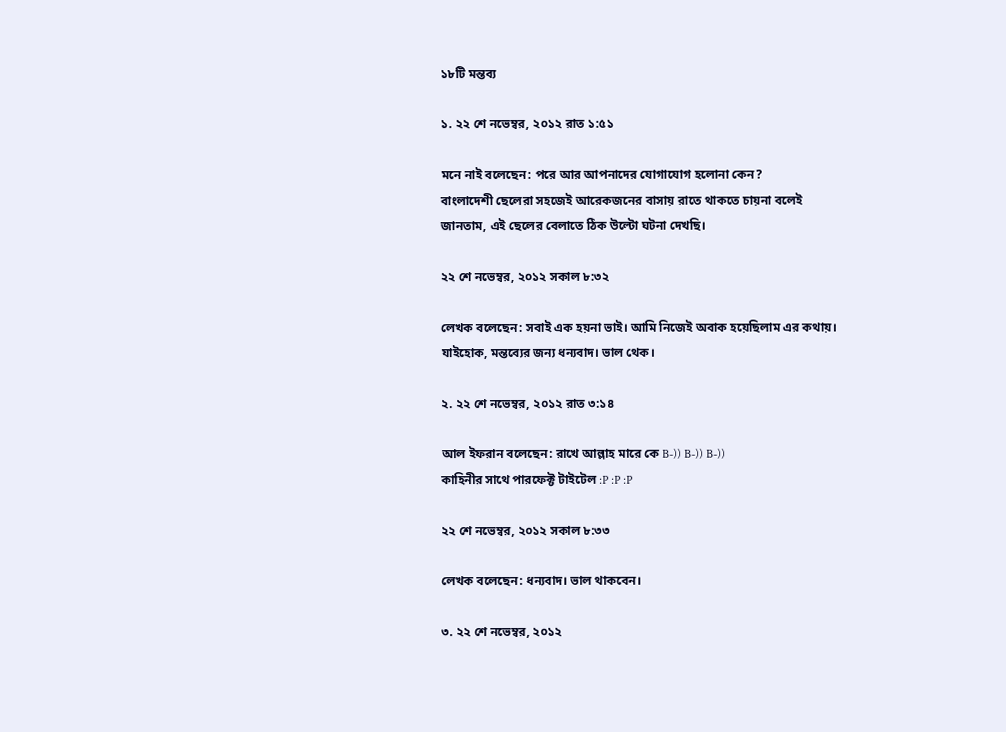১৮টি মন্তব্য

১. ২২ শে নভেম্বর, ২০১২ রাত ১:৫১

মনে নাই বলেছেন: পরে আর আপনাদের যোগাযোগ হলোনা কেন?
বাংলাদেশী ছেলেরা সহজেই আরেকজনের বাসায় রাতে থাকতে চায়না বলেই জানতাম, এই ছেলের বেলাতে ঠিক উল্টো ঘটনা দেখছি।

২২ শে নভেম্বর, ২০১২ সকাল ৮:৩২

লেখক বলেছেন: সবাই এক হয়না ভাই। আমি নিজেই অবাক হয়েছিলাম এর কথায়। যাইহোক, মন্তব্যের জন্য ধন্যবাদ। ভাল থেক।

২. ২২ শে নভেম্বর, ২০১২ রাত ৩:১৪

আল ইফরান বলেছেন: রাখে আল্লাহ মারে কে B-)) B-)) B-))
কাহিনীর সাথে পারফেক্ট টাইটেল :P :P :P

২২ শে নভেম্বর, ২০১২ সকাল ৮:৩৩

লেখক বলেছেন: ধন্যবাদ। ভাল থাকবেন।

৩. ২২ শে নভেম্বর, ২০১২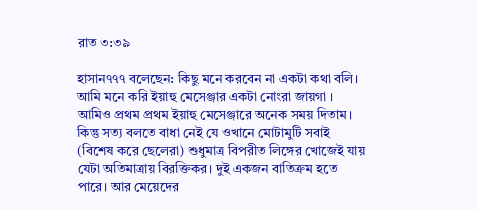রাত ৩:৩৯

হাসান৭৭৭ বলেছেন: কিছু মনে করবেন না একটা কথা বলি। আমি মনে করি ইয়াহু মেসেঞ্জার একটা নোংরা জায়গা । আমিও প্রথম প্রথম ইয়াহু মেসেঞ্জারে অনেক সময় দিতাম। কিন্তু সত্য বলতে বাধা নেই যে ওখানে মোটামুটি সবাই (বিশেষ করে ছেলেরা) শুধুমাত্র বিপরীত লিঙ্গের খোজেই যায় যেটা অতিমাত্রায় বিরক্তিকর। দুই একজন বাতিক্রম হতে পারে। আর মেয়েদের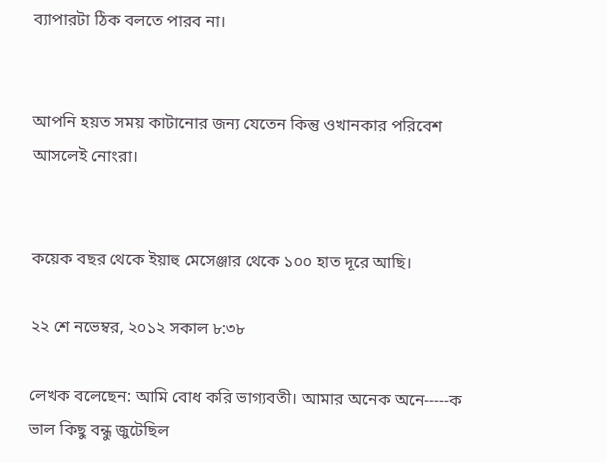ব্যাপারটা ঠিক বলতে পারব না।


আপনি হয়ত সময় কাটানোর জন্য যেতেন কিন্তু ওখানকার পরিবেশ আসলেই নোংরা।


কয়েক বছর থেকে ইয়াহু মেসেঞ্জার থেকে ১০০ হাত দূরে আছি।

২২ শে নভেম্বর, ২০১২ সকাল ৮:৩৮

লেখক বলেছেন: আমি বোধ করি ভাগ্যবতী। আমার অনেক অনে-----ক ভাল কিছু বন্ধু জুটেছিল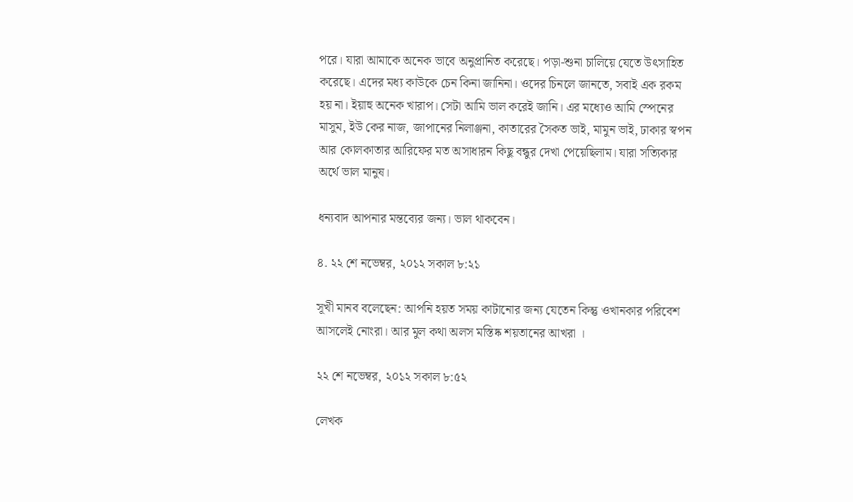পরে। যারা আমাকে অনেক ভাবে অনুপ্রানিত করেছে। পড়া-শুনা চালিয়ে যেতে উৎসাহিত করেছে। এদের মধ্য কাউকে চেন কিনা জানিনা। ওদের চিনলে জানতে, সবাই এক রকম হয় না। ইয়াহু অনেক খারাপ। সেটা আমি ভাল করেই জানি। এর মধ্যেও আমি স্পেনের মাসুম, ইউ কের নাজ, জাপানের নিলাঞ্জনা, কাতারের সৈকত ভাই, মামুন ভাই, ঢাকার স্বপন আর কোলকাতার আরিফের মত অসাধারন কিছু বন্ধুর দেখা পেয়েছিলাম। যারা সত্যিকার অর্থে ভাল মানুষ।

ধন্যবাদ আপনার মন্তব্যের জন্য। ভাল থাকবেন।

৪. ২২ শে নভেম্বর, ২০১২ সকাল ৮:২১

সূখী মানব বলেছেন: আপনি হয়ত সময় কাটানোর জন্য যেতেন কিন্তু ওখানকার পরিবেশ আসলেই নোংরা। আর মুল কথা অলস মস্তিষ্ক শয়তানের আখরা ।

২২ শে নভেম্বর, ২০১২ সকাল ৮:৫২

লেখক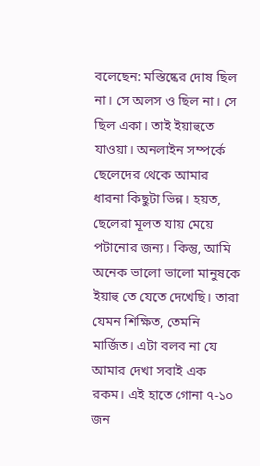বলেছেন: মস্তিষ্কের দোষ ছিল না। সে অলস ও ছিল না। সে ছিল একা। তাই ইয়াহুতে যাওয়া। অনলাইন সম্পর্কে ছেলেদের থেকে আমার ধারনা কিছুটা ভিন্ন। হয়ত, ছেলেরা মূলত যায় মেয়ে পটানোর জন্য। কিন্তু, আমি অনেক ভালো ভালো মানুষকে ইয়াহু তে যেতে দেখেছি। তারা যেমন শিক্ষিত, তেমনি মার্জিত। এটা বলব না যে আমার দেখা সবাই এক রকম। এই হাতে গোনা ৭-১০ জন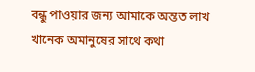বন্ধু পাওয়ার জন্য আমাকে অন্তত লাখ খানেক অমানুষের সাথে কথা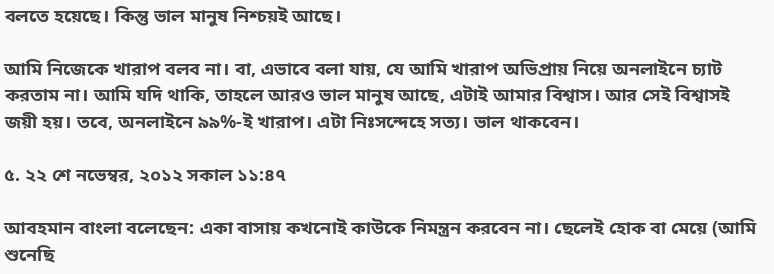বলতে হয়েছে। কিন্তু ভাল মানুষ নিশ্চয়ই আছে।

আমি নিজেকে খারাপ বলব না। বা, এভাবে বলা যায়, যে আমি খারাপ অভিপ্রায় নিয়ে অনলাইনে চ্যাট করতাম না। আমি যদি থাকি, তাহলে আরও ভাল মানুষ আছে, এটাই আমার বিশ্বাস। আর সেই বিশ্বাসই জয়ী হয়। তবে, অনলাইনে ৯৯%-ই খারাপ। এটা নিঃসন্দেহে সত্য। ভাল থাকবেন।

৫. ২২ শে নভেম্বর, ২০১২ সকাল ১১:৪৭

আবহমান বাংলা বলেছেন: একা বাসায় কখনোই কাউকে নিমন্ত্রন করবেন না। ছেলেই হোক বা মেয়ে (আমি শুনেছি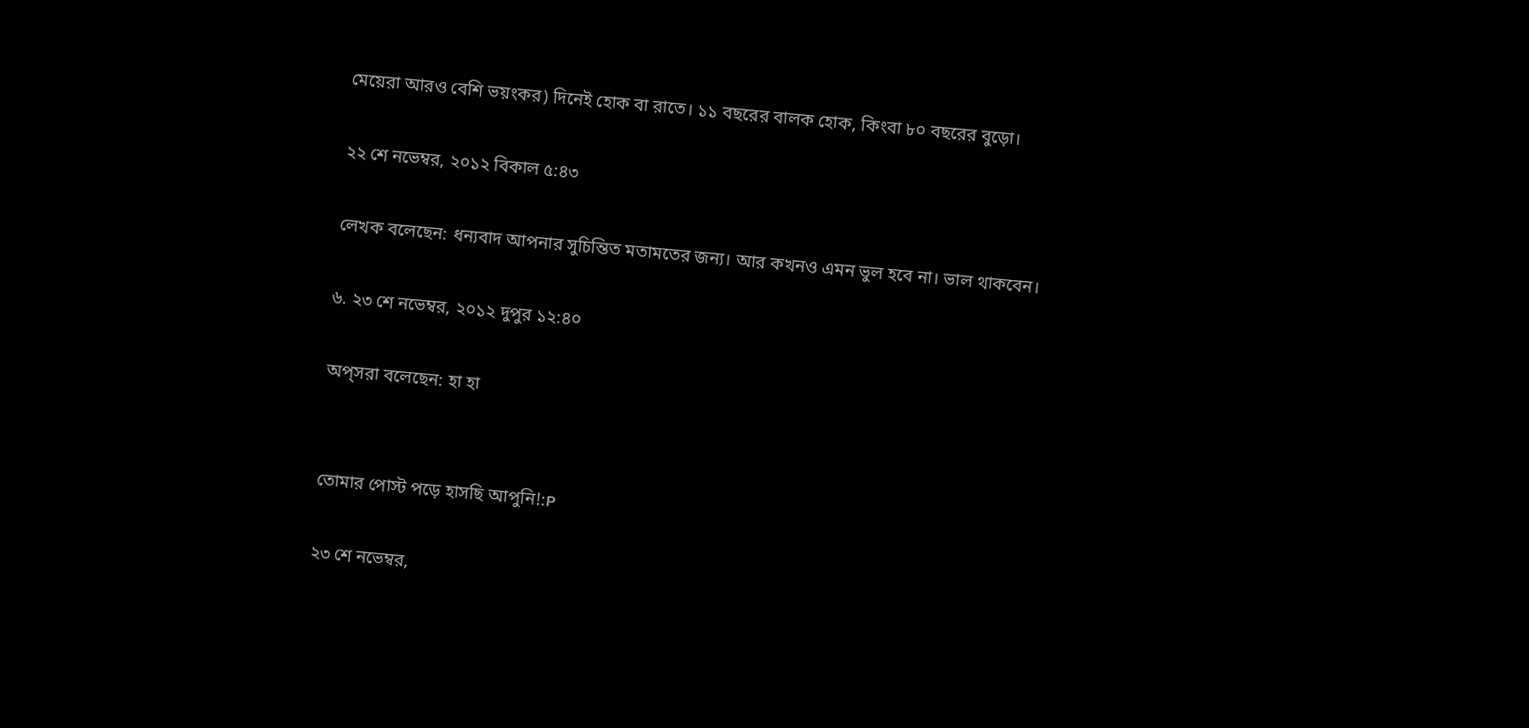মেয়েরা আরও বেশি ভয়ংকর) দিনেই হোক বা রাতে। ১১ বছরের বালক হোক, কিংবা ৮০ বছরের বুড়ো।

২২ শে নভেম্বর, ২০১২ বিকাল ৫:৪৩

লেখক বলেছেন: ধন্যবাদ আপনার সুচিন্তিত মতামতের জন্য। আর কখনও এমন ভুল হবে না। ভাল থাকবেন।

৬. ২৩ শে নভেম্বর, ২০১২ দুপুর ১২:৪০

অপ্‌সরা বলেছেন: হা হা


তোমার পোস্ট পড়ে হাসছি আপুনি!:P

২৩ শে নভেম্বর,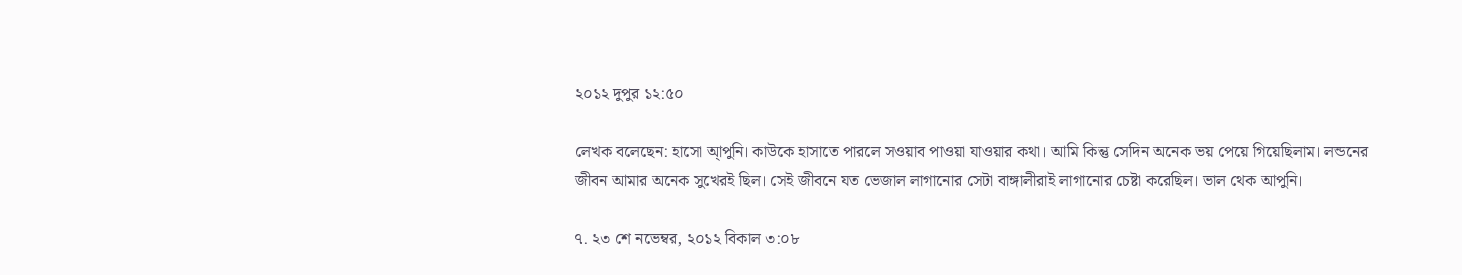২০১২ দুপুর ১২:৫০

লেখক বলেছেন: হাসো আ্পুনি। কাউকে হাসাতে পারলে সওয়াব পাওয়া যাওয়ার কথা। আমি কিন্তু সেদিন অনেক ভয় পেয়ে গিয়েছিলাম। লন্ডনের জীবন আমার অনেক সুখেরই ছিল। সেই জীবনে যত ভেজাল লাগানোর সেটা বাঙ্গালীরাই লাগানোর চেষ্টা করেছিল। ভাল থেক আপুনি।

৭. ২৩ শে নভেম্বর, ২০১২ বিকাল ৩:০৮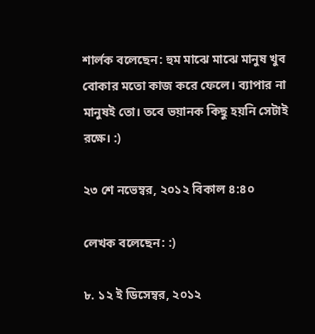শার্লক বলেছেন: হুম মাঝে মাঝে মানুষ খুব বোকার মতো কাজ করে ফেলে। ব্যাপার না মানুষই তো। তবে ভয়ানক কিছু হয়নি সেটাই রক্ষে। :)

২৩ শে নভেম্বর, ২০১২ বিকাল ৪:৪০

লেখক বলেছেন: :)

৮. ১২ ই ডিসেম্বর, ২০১২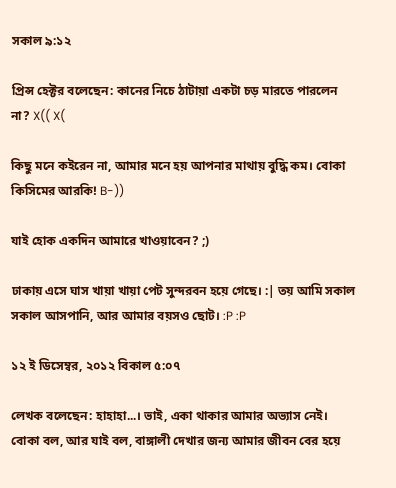সকাল ৯:১২

প্রিন্স হেক্টর বলেছেন: কানের নিচে ঠাটায়া একটা চড় মারতে পারলেন না? X(( X(

কিছু মনে কইরেন না, আমার মনে হয় আপনার মাথায় বুদ্ধি কম। বোকা কিসিমের আরকি! B-))

যাই হোক একদিন আমারে খাওয়াবেন? ;)

ঢাকায় এসে ঘাস খায়া খায়া পেট সুন্দরবন হয়ে গেছে। :| তয় আমি সকাল সকাল আসপানি, আর আমার বয়সও ছোট। :P :P

১২ ই ডিসেম্বর, ২০১২ বিকাল ৫:০৭

লেখক বলেছেন: হাহাহা...। ভাই, একা থাকার আমার অভ্যাস নেই। বোকা বল, আর যাই বল, বাঙ্গালী দেখার জন্য আমার জীবন বের হয়ে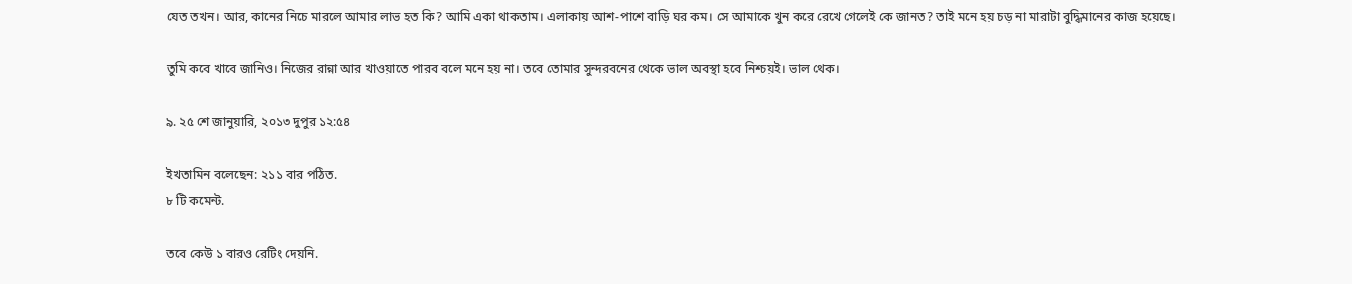যেত তখন। আর, কানের নিচে মারলে আমার লাভ হত কি? আমি একা থাকতাম। এলাকায় আশ-পাশে বাড়ি ঘর কম। সে আমাকে খুন করে রেখে গেলেই কে জানত? তাই মনে হয় চড় না মারাটা বুদ্ধিমানের কাজ হয়েছে।

তুমি কবে খাবে জানিও। নিজের রান্না আর খাওয়াতে পারব বলে মনে হয় না। তবে তোমার সুন্দরবনের থেকে ভাল অবস্থা হবে নিশ্চয়ই। ভাল থেক।

৯. ২৫ শে জানুয়ারি, ২০১৩ দুপুর ১২:৫৪

ইখতামিন বলেছেন: ২১১ বার পঠিত.
৮ টি কমেন্ট.

তবে কেউ ১ বারও রেটিং দেয়নি.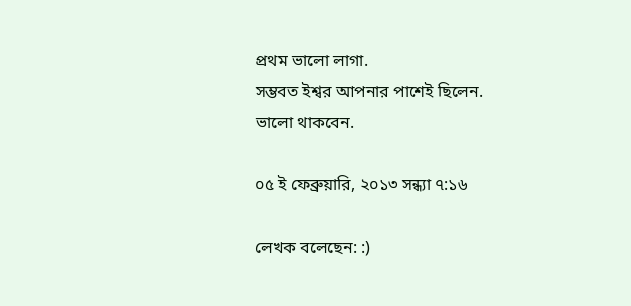প্রথম ভালো লাগা.
সম্ভবত ইশ্বর আপনার পাশেই ছিলেন.
ভালো থাকবেন.

০৫ ই ফেব্রুয়ারি, ২০১৩ সন্ধ্যা ৭:১৬

লেখক বলেছেন: :)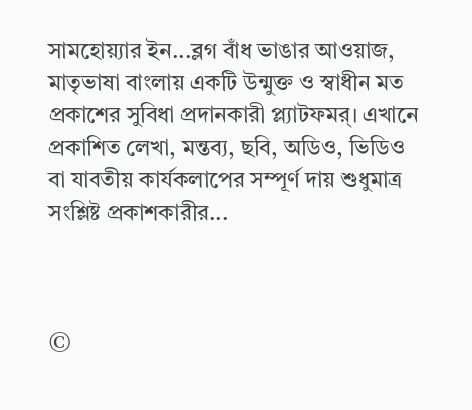সামহোয়‍্যার ইন...ব্লগ বাঁধ ভাঙার আওয়াজ, মাতৃভাষা বাংলায় একটি উন্মুক্ত ও স্বাধীন মত প্রকাশের সুবিধা প্রদানকারী প্ল‍্যাটফমর্। এখানে প্রকাশিত লেখা, মন্তব‍্য, ছবি, অডিও, ভিডিও বা যাবতীয় কার্যকলাপের সম্পূর্ণ দায় শুধুমাত্র সংশ্লিষ্ট প্রকাশকারীর...



©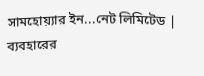সামহোয়্যার ইন...নেট লিমিটেড | ব্যবহারের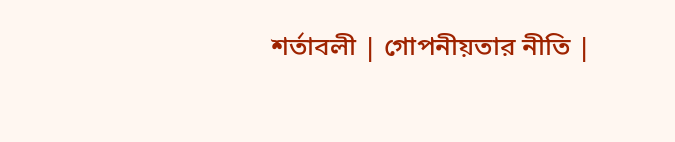শর্তাবলী | গোপনীয়তার নীতি |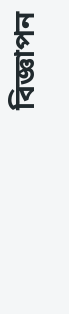বিজ্ঞাপন